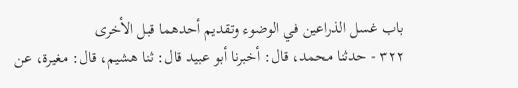باب غسل الذراعين في الوضوء وتقديم أحدهما قبل الأخرى
٣٢٢ - حدثنا محمد، قال: أخبرنا أبو عبيد قال: ثنا هشيم، قال: مغيرة، عن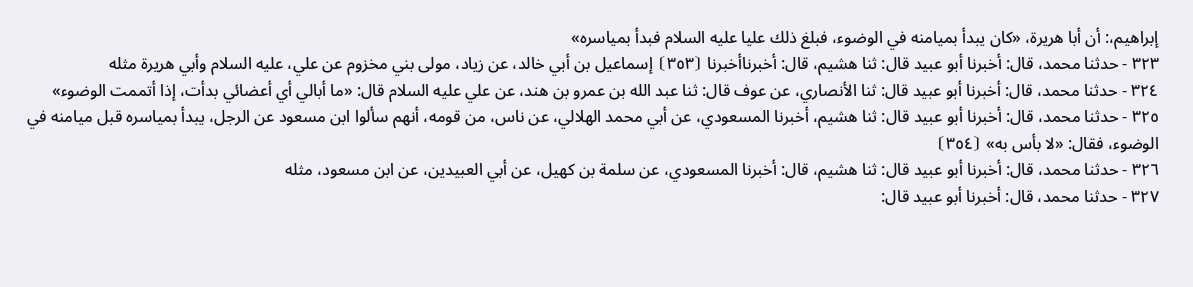إبراهيم،: أن أبا هريرة، «كان يبدأ بميامنه في الوضوء، فبلغ ذلك عليا عليه السلام فبدأ بمياسره»
٣٢٣ - حدثنا محمد، قال: أخبرنا أبو عبيد قال: ثنا هشيم، قال: أخبرناأخبرنا ⦗٣٥٣⦘ إسماعيل بن أبي خالد، عن زياد، مولى بني مخزوم عن علي، عليه السلام وأبي هريرة مثله
٣٢٤ - حدثنا محمد، قال: أخبرنا أبو عبيد قال: ثنا الأنصاري، عن عوف قال: ثنا عبد الله بن عمرو بن هند، عن علي عليه السلام قال: «ما أبالي أي أعضائي بدأت، إذا أتممت الوضوء»
٣٢٥ - حدثنا محمد، قال: أخبرنا أبو عبيد قال: ثنا هشيم، أخبرنا المسعودي، عن أبي محمد الهلالي، عن ناس، من قومه، أنهم سألوا ابن مسعود عن الرجل، يبدأ بمياسره قبل ميامنه في الوضوء، فقال: «لا بأس به» ⦗٣٥٤⦘
٣٢٦ - حدثنا محمد، قال: أخبرنا أبو عبيد قال: ثنا هشيم، قال: أخبرنا المسعودي، عن سلمة بن كهيل، عن أبي العبيدين، عن ابن مسعود، مثله
٣٢٧ - حدثنا محمد، قال: أخبرنا أبو عبيد قال: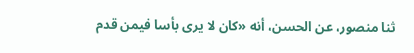ثنا منصور، عن الحسن، أنه «كان لا يرى بأسا فيمن قدم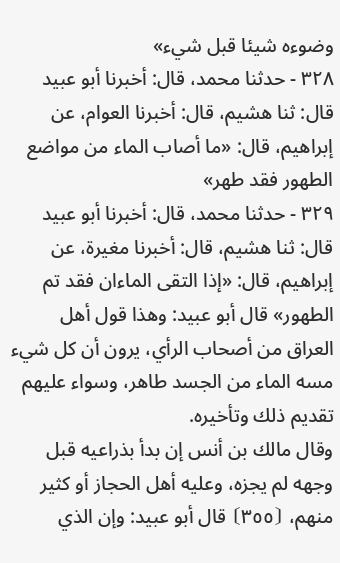وضوءه شيئا قبل شيء»
٣٢٨ - حدثنا محمد، قال: أخبرنا أبو عبيد قال: ثنا هشيم، قال: أخبرنا العوام، عن إبراهيم، قال: «ما أصاب الماء من مواضع الطهور فقد طهر»
٣٢٩ - حدثنا محمد، قال: أخبرنا أبو عبيد قال: ثنا هشيم، قال: أخبرنا مغيرة، عن إبراهيم، قال: «إذا التقى الماءان فقد تم الطهور» قال أبو عبيد: وهذا قول أهل العراق من أصحاب الرأي، يرون أن كل شيء مسه الماء من الجسد طاهر، وسواء عليهم تقديم ذلك وتأخيره.
وقال مالك بن أنس إن بدأ بذراعيه قبل وجهه لم يجزه، وعليه أهل الحجاز أو كثير منهم، ⦗٣٥٥⦘ قال أبو عبيد: وإن الذي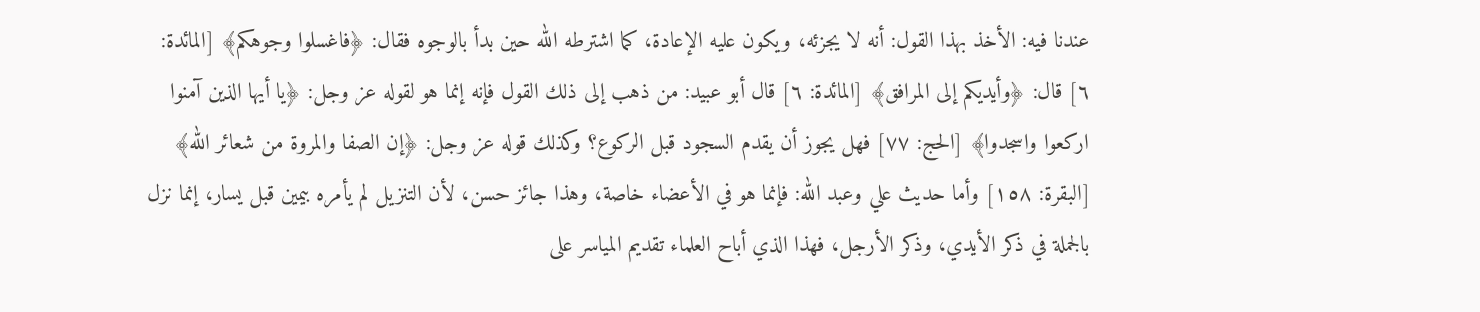عندنا فيه: الأخذ بهذا القول: أنه لا يجزئه، ويكون عليه الإعادة، كما اشترطه الله حين بدأ بالوجوه فقال: ﴿فاغسلوا وجوهكم﴾ [المائدة: ٦] قال: ﴿وأيديكم إلى المرافق﴾ [المائدة: ٦] قال أبو عبيد: من ذهب إلى ذلك القول فإنه إنما هو لقوله عز وجل: ﴿يا أيها الذين آمنوا اركعوا واسجدوا﴾ [الحج: ٧٧] فهل يجوز أن يقدم السجود قبل الركوع؟ وكذلك قوله عز وجل: ﴿إن الصفا والمروة من شعائر الله﴾ [البقرة: ١٥٨] وأما حديث علي وعبد الله: فإنما هو في الأعضاء خاصة، وهذا جائز حسن، لأن التنزيل لم يأمره بيمين قبل يسار، إنما نزل بالجملة في ذكر الأيدي، وذكر الأرجل، فهذا الذي أباح العلماء تقديم المياسر على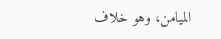الميامن، وهو خلاف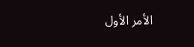الأمر الأول